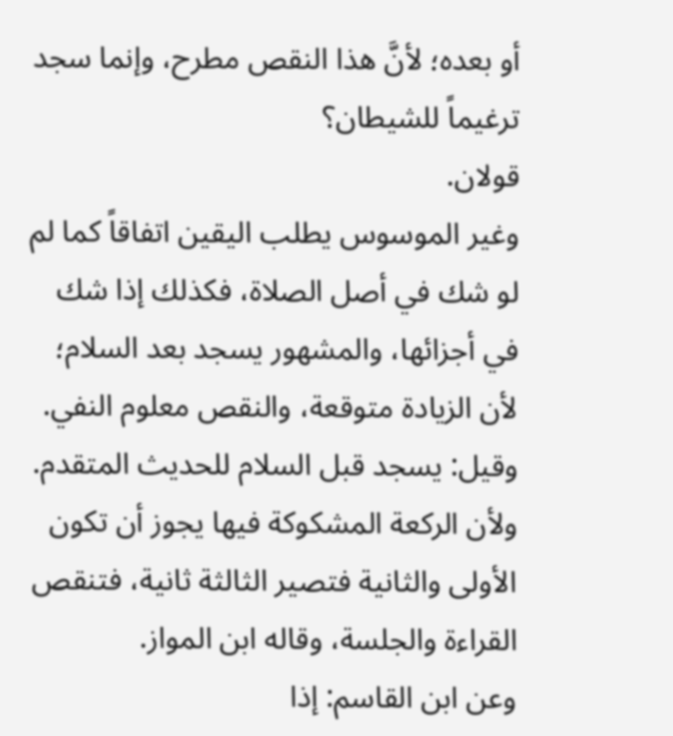أو بعده؛ لأنَّ هذا النقص مطرح، وإنما سجد ترغيماً للشيطان؟
قولان.
وغير الموسوس يطلب اليقين اتفاقاً كما لم لو شك في أصل الصلاة، فكذلك إذا شك في أجزائها، والمشهور يسجد بعد السلام؛ لأن الزيادة متوقعة، والنقص معلوم النفي.
وقيل: يسجد قبل السلام للحديث المتقدم.
ولأن الركعة المشكوكة فيها يجوز أن تكون الأولى والثانية فتصير الثالثة ثانية، فتنقص القراءة والجلسة، وقاله ابن المواز.
وعن ابن القاسم: إذا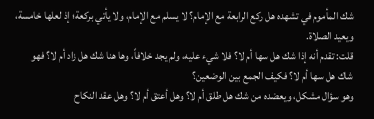شك المأموم في تشهده هل ركع الرابعة مع الإمام؟ لا يسلم مع الإمام، ولا يأتي بركعة؛ إذ لعلها خامسة، ويعيد الصلاة.
قلت: تقدم أنه إذا شك هل سها أم لا؟ فلا شيء عليه، ولم يجد خلافاً، وها هنا شك هل زاد أم لا؟ فهو شاك هل سها أم لا؟ فكيف الجمع بين الوضعين؟
وهو سؤال مشكل، ويعضده من شك هل طلق أم لا؟ وهل أعتق أم لا؟ وهل عقد النكاح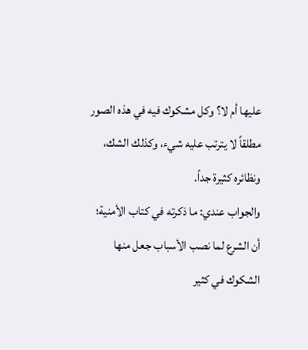عليها أم لا؟ وكل مشكوك فيه في هذه الصور مطلقاً لا يترتب عليه شيء، وكذلك الشك، ونظائره كثيرة جداً.
والجواب عندي: ما ذكرته في كتاب الأمنية؛ أن الشرع لما نصب الأسباب جعل منها الشكوك في كثير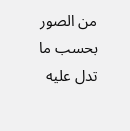من الصور بحسب ما تدل عليه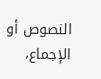النصوص أو الإجماع،